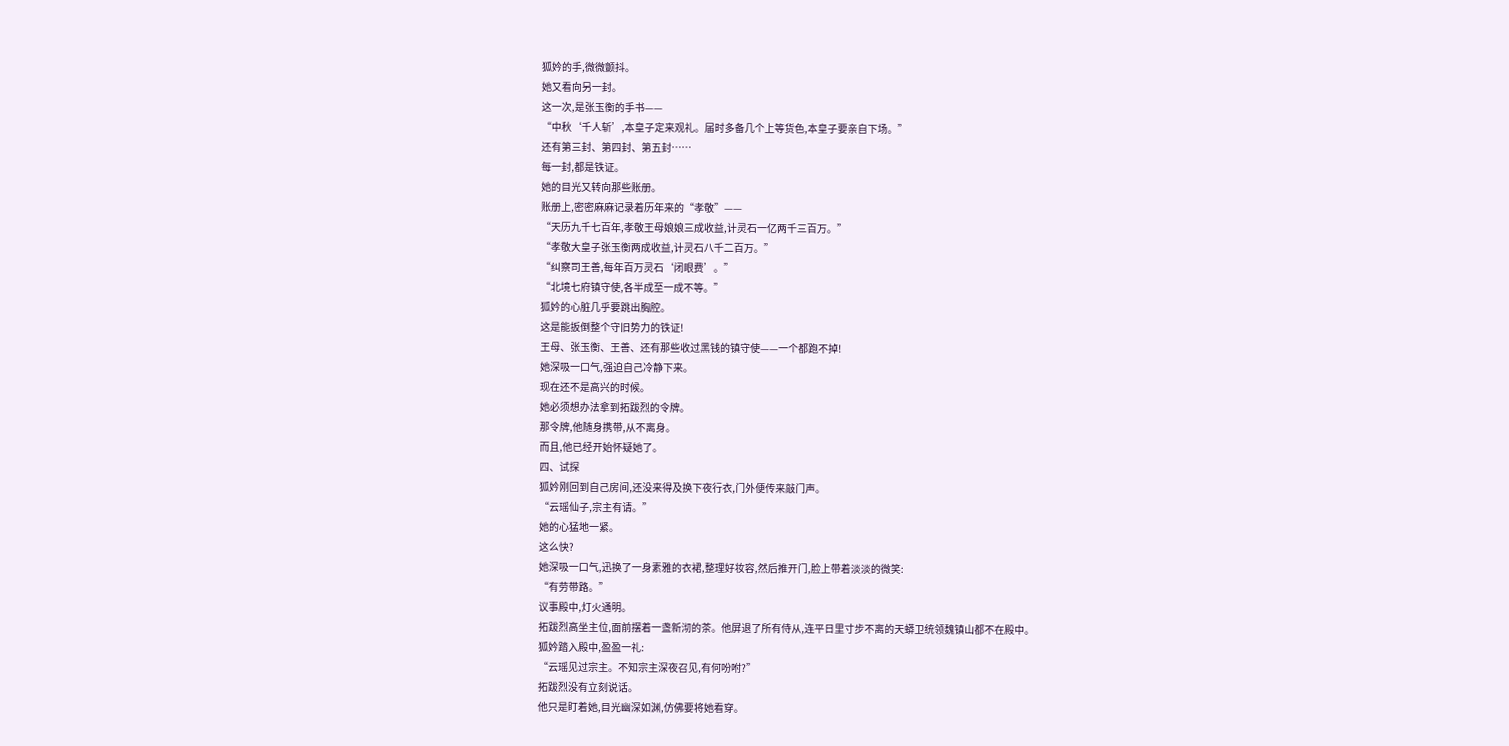狐妗的手,微微颤抖。
她又看向另一封。
这一次,是张玉衡的手书——
“中秋‘千人斩’,本皇子定来观礼。届时多备几个上等货色,本皇子要亲自下场。”
还有第三封、第四封、第五封……
每一封,都是铁证。
她的目光又转向那些账册。
账册上,密密麻麻记录着历年来的“孝敬”——
“天历九千七百年,孝敬王母娘娘三成收益,计灵石一亿两千三百万。”
“孝敬大皇子张玉衡两成收益,计灵石八千二百万。”
“纠察司王善,每年百万灵石‘闭眼费’。”
“北境七府镇守使,各半成至一成不等。”
狐妗的心脏几乎要跳出胸腔。
这是能扳倒整个守旧势力的铁证!
王母、张玉衡、王善、还有那些收过黑钱的镇守使——一个都跑不掉!
她深吸一口气,强迫自己冷静下来。
现在还不是高兴的时候。
她必须想办法拿到拓跋烈的令牌。
那令牌,他随身携带,从不离身。
而且,他已经开始怀疑她了。
四、试探
狐妗刚回到自己房间,还没来得及换下夜行衣,门外便传来敲门声。
“云瑶仙子,宗主有请。”
她的心猛地一紧。
这么快?
她深吸一口气,迅换了一身素雅的衣裙,整理好妆容,然后推开门,脸上带着淡淡的微笑:
“有劳带路。”
议事殿中,灯火通明。
拓跋烈高坐主位,面前摆着一盏新沏的茶。他屏退了所有侍从,连平日里寸步不离的天蟒卫统领魏镇山都不在殿中。
狐妗踏入殿中,盈盈一礼:
“云瑶见过宗主。不知宗主深夜召见,有何吩咐?”
拓跋烈没有立刻说话。
他只是盯着她,目光幽深如渊,仿佛要将她看穿。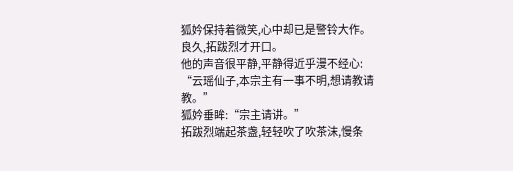狐妗保持着微笑,心中却已是警铃大作。
良久,拓跋烈才开口。
他的声音很平静,平静得近乎漫不经心:
“云瑶仙子,本宗主有一事不明,想请教请教。”
狐妗垂眸:“宗主请讲。”
拓跋烈端起茶盏,轻轻吹了吹茶沫,慢条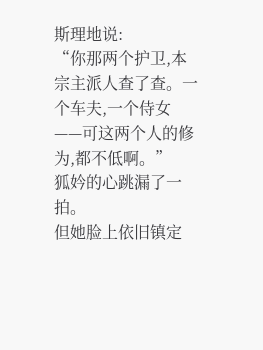斯理地说:
“你那两个护卫,本宗主派人查了查。一个车夫,一个侍女——可这两个人的修为,都不低啊。”
狐妗的心跳漏了一拍。
但她脸上依旧镇定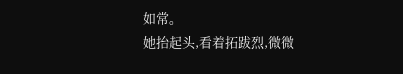如常。
她抬起头,看着拓跋烈,微微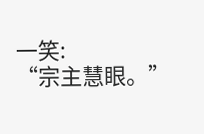一笑:
“宗主慧眼。”